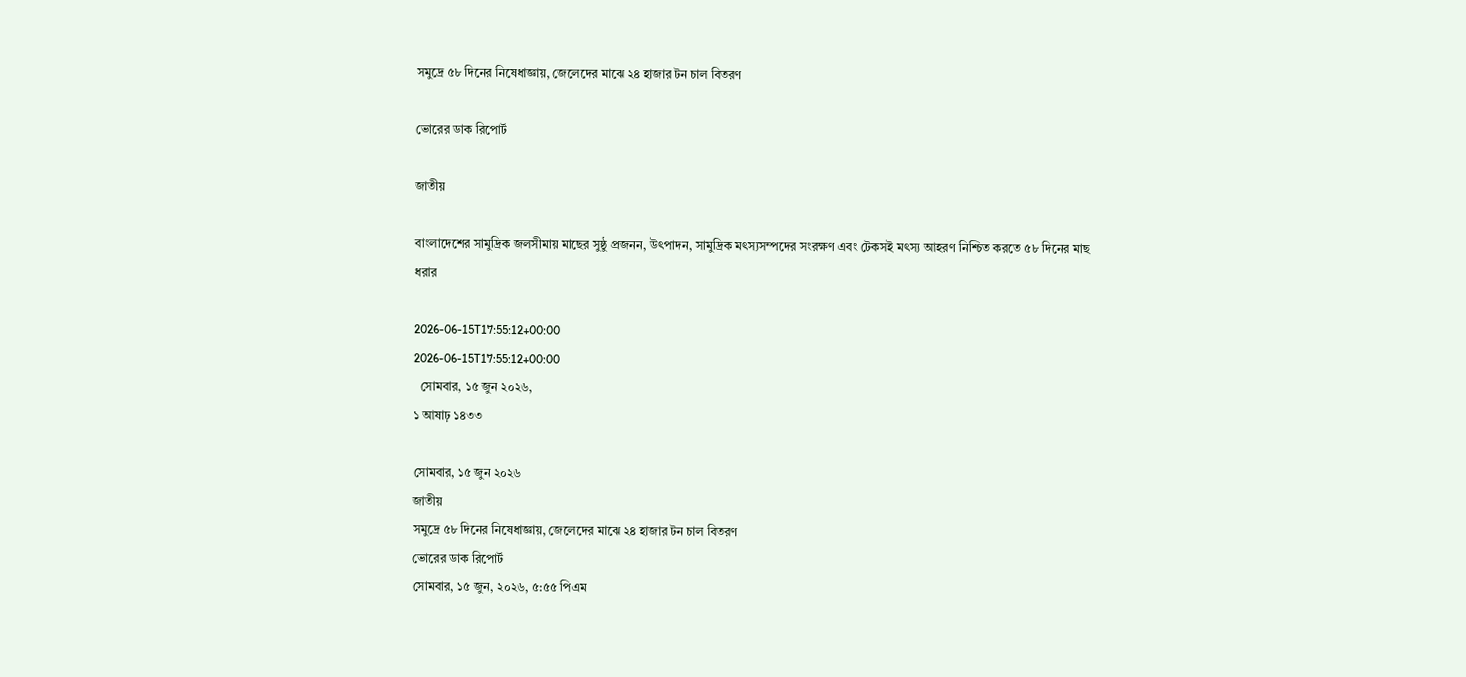সমুদ্রে ৫৮ দিনের নিষেধাজ্ঞায়, জেলেদের মাঝে ২৪ হাজার টন চাল বিতরণ

ভোরের ডাক রিপোর্ট

জাতীয়

বাংলাদেশের সামুদ্রিক জলসীমায় মাছের সুষ্ঠু প্রজনন, উৎপাদন, সামুদ্রিক মৎস্যসম্পদের সংরক্ষণ এবং টেকসই মৎস্য আহরণ নিশ্চিত করতে ৫৮ দিনের মাছ ধরার

2026-06-15T17:55:12+00:00
2026-06-15T17:55:12+00:00
  সোমবার, ১৫ জুন ২০২৬,
১ আষাঢ় ১৪৩৩

সোমবার, ১৫ জুন ২০২৬
জাতীয়
সমুদ্রে ৫৮ দিনের নিষেধাজ্ঞায়, জেলেদের মাঝে ২৪ হাজার টন চাল বিতরণ
ভোরের ডাক রিপোর্ট
সোমবার, ১৫ জুন, ২০২৬, ৫:৫৫ পিএম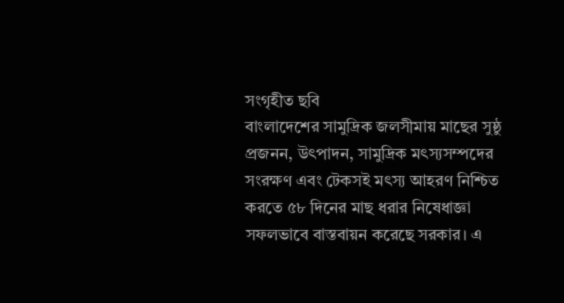সংগৃহীত ছবি
বাংলাদেশের সামুদ্রিক জলসীমায় মাছের সুষ্ঠু প্রজনন, উৎপাদন, সামুদ্রিক মৎস্যসম্পদের সংরক্ষণ এবং টেকসই মৎস্য আহরণ নিশ্চিত করতে ৫৮ দিনের মাছ ধরার নিষেধাজ্ঞা সফলভাবে বাস্তবায়ন করেছে সরকার। এ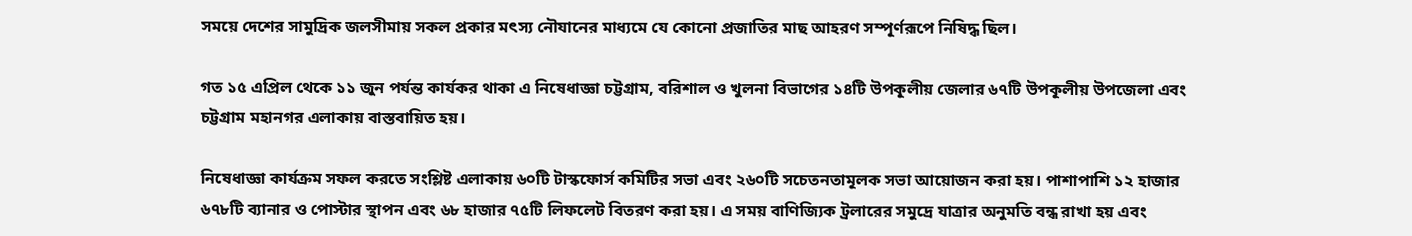সময়ে দেশের সামুদ্রিক জলসীমায় সকল প্রকার মৎস্য নৌযানের মাধ্যমে যে কোনো প্রজাতির মাছ আহরণ সম্পূর্ণরূপে নিষিদ্ধ ছিল।

গত ১৫ এপ্রিল থেকে ১১ জুন পর্যন্ত কার্যকর থাকা এ নিষেধাজ্ঞা চট্টগ্রাম, বরিশাল ও খুলনা বিভাগের ১৪টি উপকূলীয় জেলার ৬৭টি উপকূলীয় উপজেলা এবং চট্টগ্রাম মহানগর এলাকায় বাস্তবায়িত হয়।

নিষেধাজ্ঞা কার্যক্রম সফল করতে সংশ্লিষ্ট এলাকায় ৬০টি টাস্কফোর্স কমিটির সভা এবং ২৬০টি সচেতনতামূলক সভা আয়োজন করা হয়। পাশাপাশি ১২ হাজার ৬৭৮টি ব্যানার ও পোস্টার স্থাপন এবং ৬৮ হাজার ৭৫টি লিফলেট বিতরণ করা হয়। এ সময় বাণিজ্যিক ট্রলারের সমুদ্রে যাত্রার অনুমতি বন্ধ রাখা হয় এবং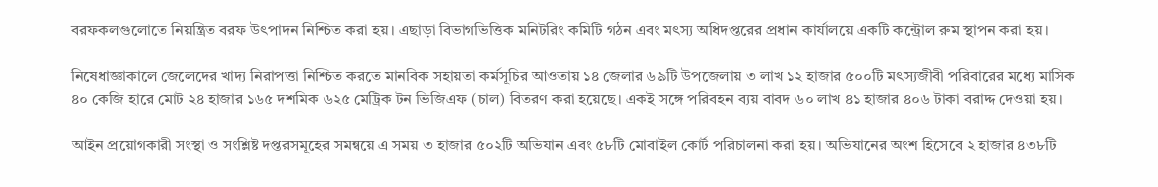বরফকলগুলোতে নিয়ন্ত্রিত বরফ উৎপাদন নিশ্চিত করা হয়। এছাড়া বিভাগভিত্তিক মনিটরিং কমিটি গঠন এবং মৎস্য অধিদপ্তরের প্রধান কার্যালয়ে একটি কন্ট্রোল রুম স্থাপন করা হয়।

নিষেধাজ্ঞাকালে জেলেদের খাদ্য নিরাপত্তা নিশ্চিত করতে মানবিক সহায়তা কর্মসূচির আওতায় ১৪ জেলার ৬৯টি উপজেলায় ৩ লাখ ১২ হাজার ৫০০টি মৎস্যজীবী পরিবারের মধ্যে মাসিক ৪০ কেজি হারে মোট ২৪ হাজার ১৬৫ দশমিক ৬২৫ মেট্রিক টন ভিজিএফ (চাল) বিতরণ করা হয়েছে। একই সঙ্গে পরিবহন ব্যয় বাবদ ৬০ লাখ ৪১ হাজার ৪০৬ টাকা বরাদ্দ দেওয়া হয়।

আইন প্রয়োগকারী সংস্থা ও সংশ্লিষ্ট দপ্তরসমূহের সমন্বয়ে এ সময় ৩ হাজার ৫০২টি অভিযান এবং ৫৮টি মোবাইল কোর্ট পরিচালনা করা হয়। অভিযানের অংশ হিসেবে ২ হাজার ৪৩৮টি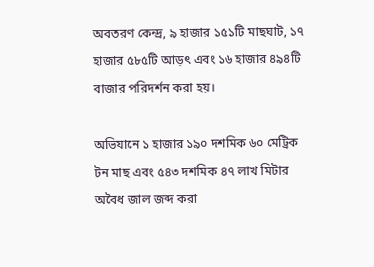অবতরণ কেন্দ্র, ৯ হাজার ১৫১টি মাছঘাট, ১৭ হাজার ৫৮৫টি আড়ৎ এবং ১৬ হাজার ৪৯৪টি বাজার পরিদর্শন করা হয়।

অভিযানে ১ হাজার ১৯০ দশমিক ৬০ মেট্রিক টন মাছ এবং ৫৪৩ দশমিক ৪৭ লাখ মিটার অবৈধ জাল জব্দ করা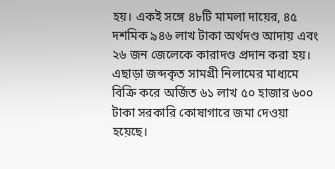হয়। একই সঙ্গে ৪৮টি মামলা দায়ের, ৪৫ দশমিক ৯৪৬ লাখ টাকা অর্থদণ্ড আদায় এবং ২৬ জন জেলেকে কারাদণ্ড প্রদান করা হয়। এছাড়া জব্দকৃত সামগ্রী নিলামের মাধ্যমে বিক্রি করে অর্জিত ৬১ লাখ ৫০ হাজার ৬০০ টাকা সরকারি কোষাগারে জমা দেওয়া হয়েছে।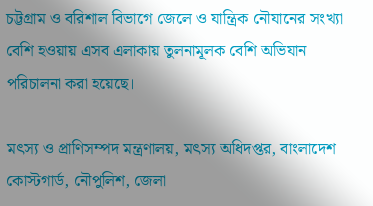চট্টগ্রাম ও বরিশাল বিভাগে জেলে ও যান্ত্রিক নৌযানের সংখ্যা বেশি হওয়ায় এসব এলাকায় তুলনামূলক বেশি অভিযান পরিচালনা করা হয়েছে।

মৎস্য ও প্রাণিসম্পদ মন্ত্রণালয়, মৎস্য অধিদপ্তর, বাংলাদেশ কোস্টগার্ড, নৌপুলিশ, জেলা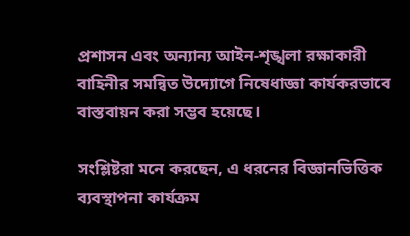প্রশাসন এবং অন্যান্য আইন-শৃঙ্খলা রক্ষাকারী বাহিনীর সমন্বিত উদ্যোগে নিষেধাজ্ঞা কার্যকরভাবে বাস্তবায়ন করা সম্ভব হয়েছে।

সংশ্লিষ্টরা মনে করছেন, এ ধরনের বিজ্ঞানভিত্তিক ব্যবস্থাপনা কার্যক্রম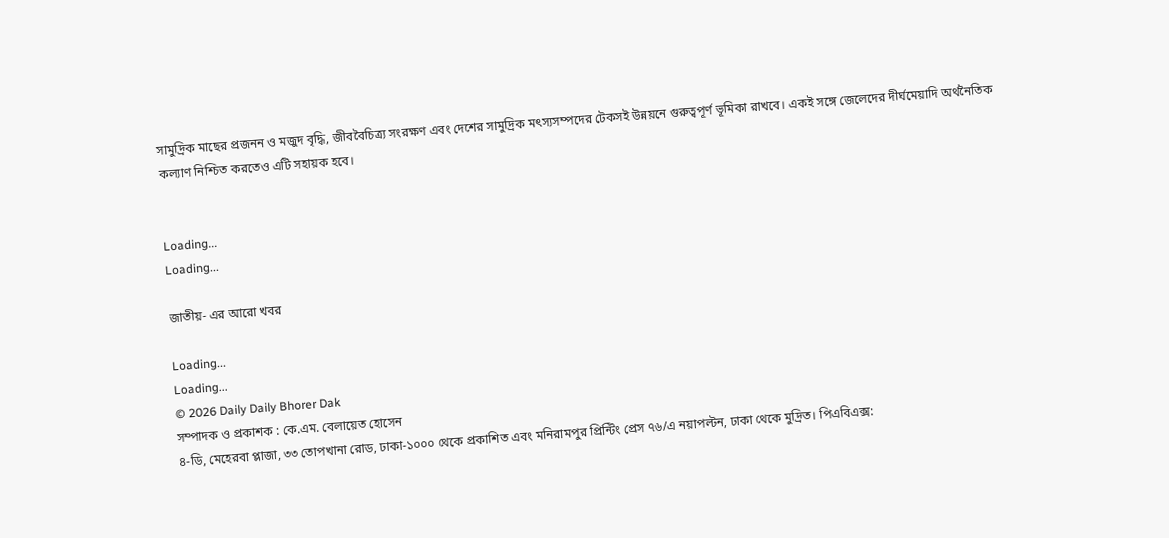সামুদ্রিক মাছের প্রজনন ও মজুদ বৃদ্ধি, জীববৈচিত্র্য সংরক্ষণ এবং দেশের সামুদ্রিক মৎস্যসম্পদের টেকসই উন্নয়নে গুরুত্বপূর্ণ ভূমিকা রাখবে। একই সঙ্গে জেলেদের দীর্ঘমেয়াদি অর্থনৈতিক কল্যাণ নিশ্চিত করতেও এটি সহায়ক হবে।


Loading...
Loading...

জাতীয়- এর আরো খবর

Loading...
Loading...
© 2026 Daily Daily Bhorer Dak
সম্পাদক ও প্রকাশক : কে.এম. বেলায়েত হোসেন
৪-ডি, মেহেরবা প্লাজা, ৩৩ তোপখানা রোড, ঢাকা-১০০০ থেকে প্রকাশিত এবং মনিরামপুর প্রিন্টিং প্রেস ৭৬/এ নয়াপল্টন, ঢাকা থেকে মুদ্রিত। পিএবিএক্স: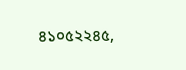৪১০৫২২৪৫,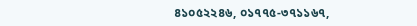৪১০৫২২৪৬, ০১৭৭৫-৩৭১১৬৭,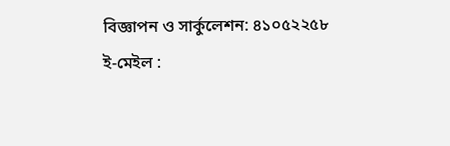বিজ্ঞাপন ও সার্কুলেশন: ৪১০৫২২৫৮
ই-মেইল :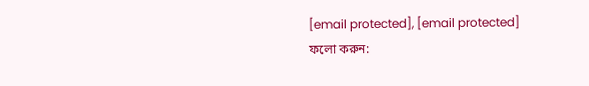[email protected], [email protected]
ফলো করুন: